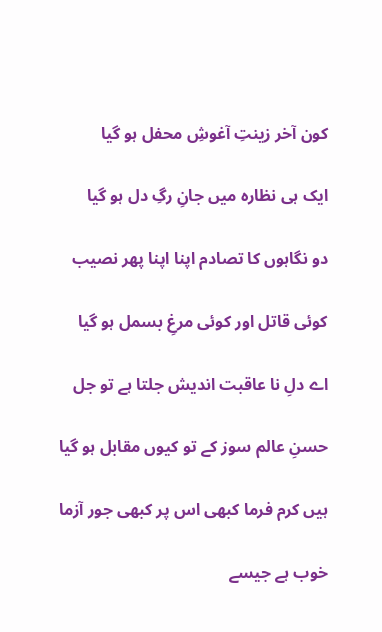کون آخر زینتِ آغوشِ محفل ہو گیا

ایک ہی نظارہ میں جانِ رگِ دل ہو گیا

دو نگاہوں کا تصادم اپنا اپنا پھر نصیب

کوئی قاتل اور کوئی مرغِ بسمل ہو گیا

اے دلِ نا عاقبت اندیش جلتا ہے تو جل

حسنِ عالم سوز کے تو کیوں مقابل ہو گیا

ہیں کرم فرما کبھی اس پر کبھی جور آزما

خوب ہے جیسے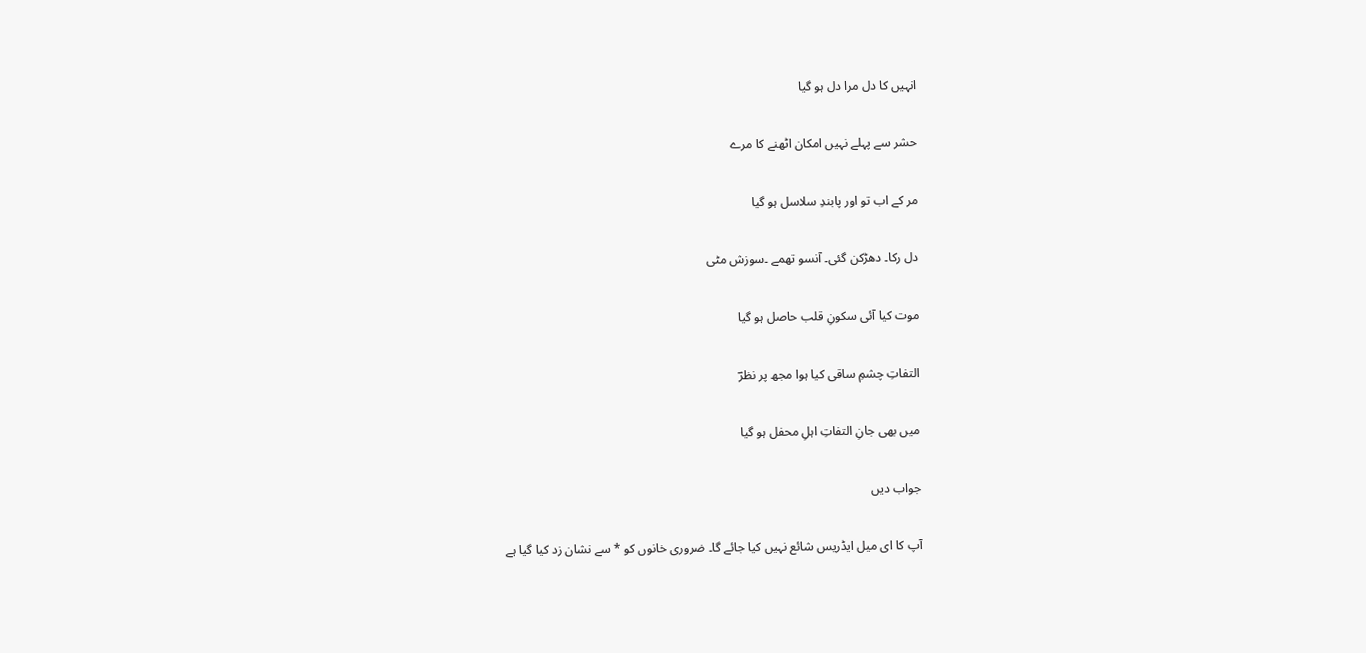انہیں کا دل مرا دل ہو گیا

حشر سے پہلے نہیں امکان اٹھنے کا مرے

مر کے اب تو اور پابندِ سلاسل ہو گیا

دل رکا۔ دھڑکن گئی۔ آنسو تھمے ۔سوزش مٹی

موت کیا آئی سکونِ قلب حاصل ہو گیا

التفاتِ چشمِ ساقی کیا ہوا مجھ پر نظرؔ

میں بھی جانِ التفاتِ اہلِ محفل ہو گیا

جواب دیں

آپ کا ای میل ایڈریس شائع نہیں کیا جائے گا۔ ضروری خانوں کو * سے نشان زد کیا گیا ہے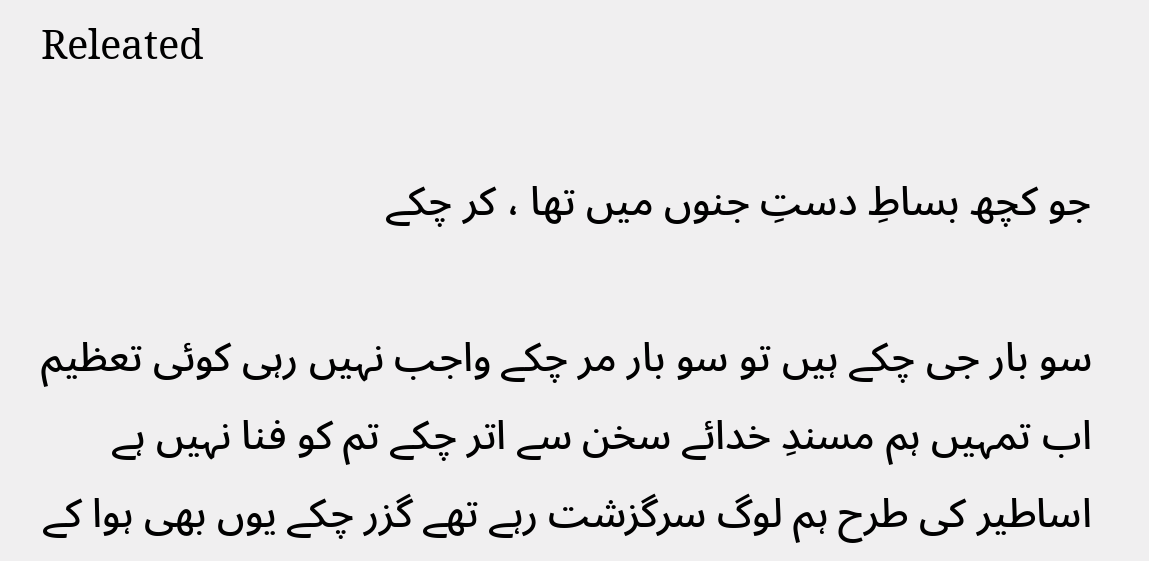Releated

جو کچھ بساطِ دستِ جنوں میں تھا ، کر چکے

سو بار جی چکے ہیں تو سو بار مر چکے واجب نہیں رہی کوئی تعظیم اب تمہیں ہم مسندِ خدائے سخن سے اتر چکے تم کو فنا نہیں ہے اساطیر کی طرح ہم لوگ سرگزشت رہے تھے گزر چکے یوں بھی ہوا کے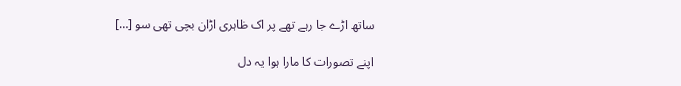ساتھ اڑے جا رہے تھے پر اک ظاہری اڑان بچی تھی سو […]

اپنے تصورات کا مارا ہوا یہ دل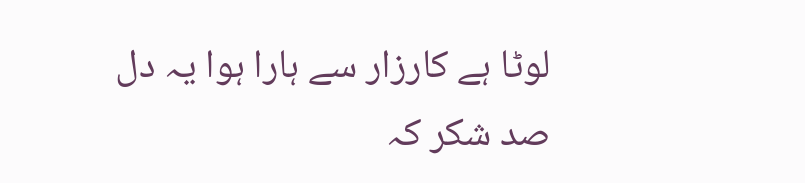لوٹا ہے کارزار سے ہارا ہوا یہ دل صد شکر کہ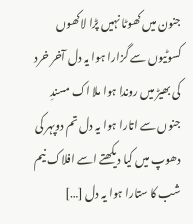جنون میں کھوٹا نہیں پڑا لاکھوں کسوٹیوں سے گزارا ہوا یہ دل آخر خرد کی بھیڑ میں روندا ہوا ملا اک مسندِ جنوں سے اتارا ہوا یہ دل تم دوپہر کی دھوپ میں کیا دیکھتے اسے افلاک نیم شب کا ستارا ہوا یہ دل […]